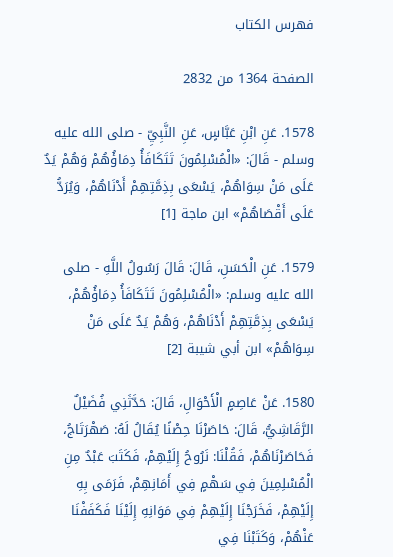فهرس الكتاب

الصفحة 1364 من 2832

1578. عَنِ ابْنِ عَبَّاسٍ، عَنِ النَّبِيِّ - صلى الله عليه وسلم - قَالَ: «الْمُسْلِمُونَ تَتَكَافَأُ دِمَاؤُهُمْ وَهُمْ يَدٌ عَلَى مَنْ سِوَاهُمْ، يَسْعَى بِذِمَّتِهِمْ أَدْنَاهُمْ، وَيُرَدُّ عَلَى أَقْصَاهُمْ» ابن ماجة [1]

1579. عَنِ الْحَسَنِ، قَالَ: قَالَ رَسُولُ اللَّهِ - صلى الله عليه وسلم: «الْمُسْلِمُونَ تَتَكَافَأُ دِمَاؤُهُمْ، يَسْعَى بِذِمَّتِهِمْ أَدْنَاهُمْ، وَهُمْ يَدٌ عَلَى مَنْ سِوَاهُمْ» ابن أبي شيبة [2]

1580. عَنْ عَاصِمٍ الْأَحْوَالِ، قَالَ: حَدَّثَنِي فُضَيْلٌ الرَّقَاشِيُّ، قَالَ: حَاصَرْنَا حِصْنًا يُقَالُ لَهُ: صَهْرَتَاجُ، فَحَاصَرْنَاهُمْ، فَقُلْنَا: نَرُوحُ إِلَيْهِمْ، فَكَتَبَ عَبْدٌ مِنِ الْمُسْلِمِينَ فِي سَهْمٍ فِي أَمَانِهِمْ، فَرَمَى بِهِ إِلَيْهِمْ، فَخَرَجْنَا إِلَيْهِمْ فِي مَوَانِهِ إِلَيْنَا فَكَفَفْنَا عَنْهُمْ، وَكَتَبْنَا فِي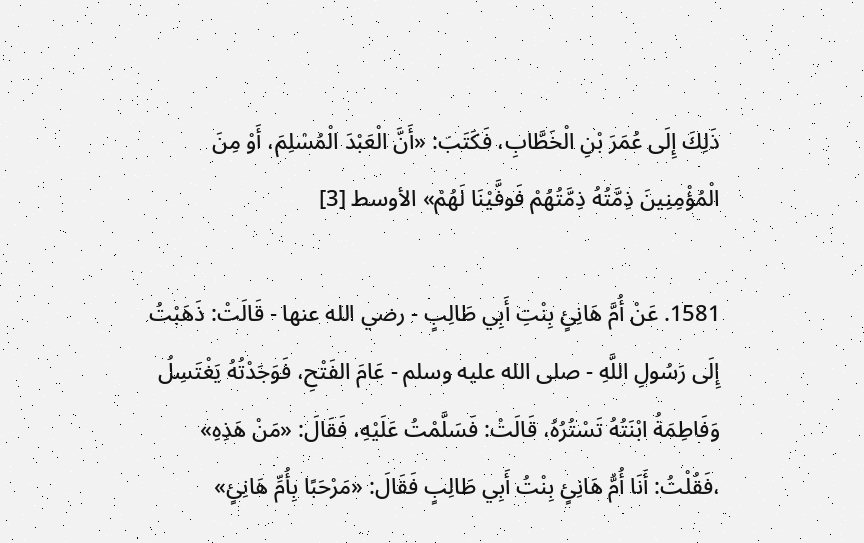ذَلِكَ إِلَى عُمَرَ بْنِ الْخَطَّابِ، فَكَتَبَ: «أَنَّ الْعَبْدَ الْمُسْلِمَ، أَوْ مِنَ الْمُؤْمِنِينَ ذِمَّتُهُ ذِمَّتُهُمْ فَوفَّيْنَا لَهُمْ» الأوسط [3]

1581. عَنْ أُمَّ هَانِئٍ بِنْتِ أَبِي طَالِبٍ - رضي الله عنها - قَالَتْ: ذَهَبْتُ إِلَى رَسُولِ اللَّهِ - صلى الله عليه وسلم - عَامَ الفَتْحِ، فَوَجَدْتُهُ يَغْتَسِلُ وَفَاطِمَةُ ابْنَتُهُ تَسْتُرُهُ، قَالَتْ: فَسَلَّمْتُ عَلَيْهِ، فَقَالَ: «مَنْ هَذِهِ» ،فَقُلْتُ: أَنَا أُمُّ هَانِئٍ بِنْتُ أَبِي طَالِبٍ فَقَالَ: «مَرْحَبًا بِأُمِّ هَانِئٍ»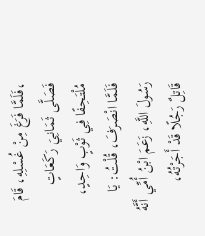،فَلَمَّا فَرَغَ مِنْ غُسْلِهِ، قَامَ فَصَلَّى ثَمَانِيَ رَكَعَاتٍ مُلْتَحِفًا فِي ثَوْبٍ وَاحِدٍ، فَلَمَّا انْصَرَفَ، قُلْتُ: يَا رَسُولَ اللَّهِ، زَعَمَ ابْنُ أُمِّي أَنَّهُ قَاتِلٌ رَجُلًا قَدْ أَجَرْتُهُ،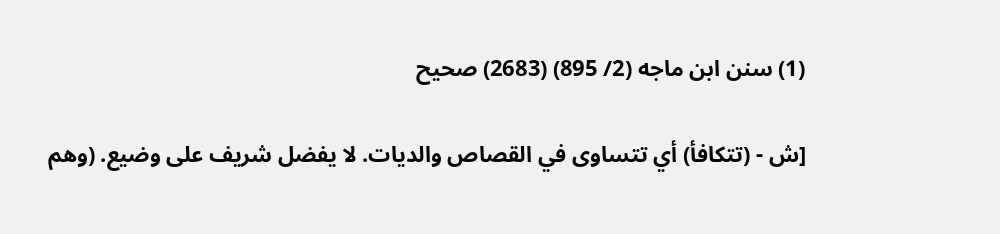(1) سنن ابن ماجه (2/ 895) (2683) صحيح

[ش - (تتكافأ) أي تتساوى في القصاص والديات. لا يفضل شريف على وضيع. (وهم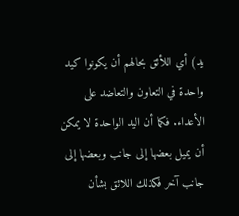يد) أي اللأئق بحالهم أن يكونوا كيد واحدة في التعاون والتعاضد على الأعداء. فكما أن اليد الواحدة لا يمكن أن يميل بعضها إلى جانب وبعضها إلى جانب آخر فكذلك اللائق بشأن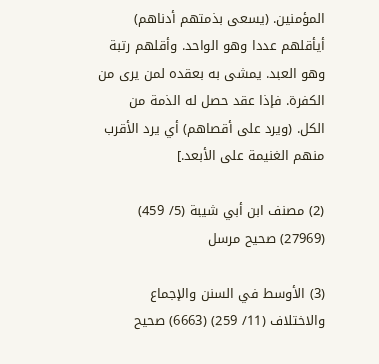المؤمنين. (يسعى بذمتهم أدناهم) أيأقلهم عددا وهو الواحد. وأقلهم رتبة وهو العبد. يمشى به بعقده لمن يرى من الكفرة. فإذا عقد حصل له الذمة من الكل. (ويرد على أقصاهم) أي يرد الأقرب منهم الغنيمة على الأبعد.]

(2) مصنف ابن أبي شيبة (5/ 459) (27969) صحيح مرسل

(3) الأوسط في السنن والإجماع والاختلاف (11/ 259) (6663) صحيح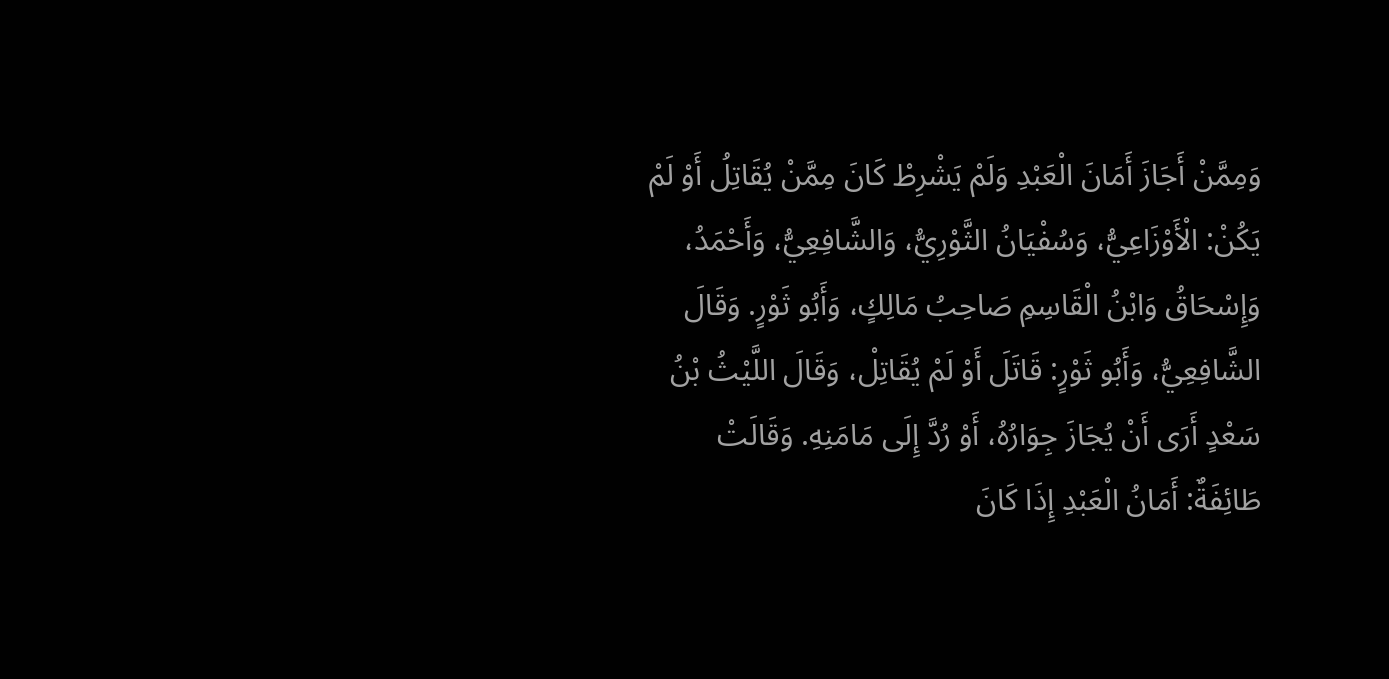وَمِمَّنْ أَجَازَ أَمَانَ الْعَبْدِ وَلَمْ يَشْرِطْ كَانَ مِمَّنْ يُقَاتِلُ أَوْ لَمْ يَكُنْ: الْأَوْزَاعِيُّ، وَسُفْيَانُ الثَّوْرِيُّ، وَالشَّافِعِيُّ، وَأَحْمَدُ، وَإِسْحَاقُ وَابْنُ الْقَاسِمِ صَاحِبُ مَالِكٍ، وَأَبُو ثَوْرٍ. وَقَالَ الشَّافِعِيُّ، وَأَبُو ثَوْرٍ: قَاتَلَ أَوْ لَمْ يُقَاتِلْ، وَقَالَ اللَّيْثُ بْنُ سَعْدٍ أَرَى أَنْ يُجَازَ جِوَارُهُ، أَوْ رُدَّ إِلَى مَامَنِهِ. وَقَالَتْ طَائِفَةٌ: أَمَانُ الْعَبْدِ إِذَا كَانَ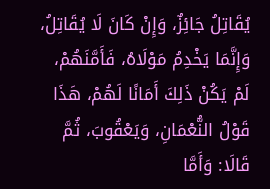يُقَاتِلُ جَائِزٌ، وَإِنْ كَانَ لَا يُقَاتِلُ، وَإِنَّمَا يَخْدِمُ مَوْلَاهُ، فَأَمَّنَهُمْ، لَمْ يَكُنْ ذَلِكَ أَمَانًا لَهُمْ، هَذَا قَوْلُ النُّعْمَانِ، وَيَعْقُوبَ، ثُمَّ قَالَا: وَأَمَّا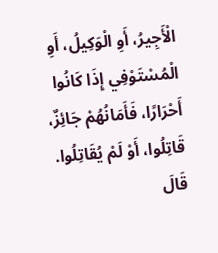الْأَجِيرُ، أَوِ الْوَكِيلُ، أَوِ الْمُسْتَوْفِي إِذَا كَانُوا أَحْرَارًا، فَأَمَانُهُمْ جَائِزٌ، قَاتِلُوا، أَوْ لَمْ يُقَاتِلُوا. قَالَ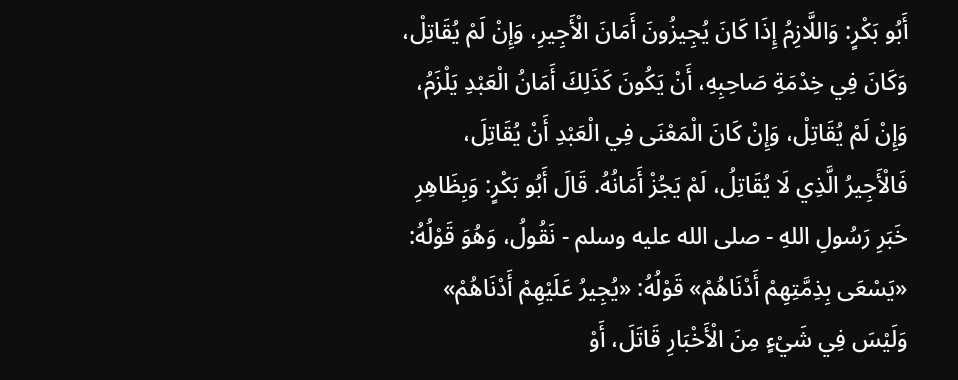أَبُو بَكْرٍ: وَاللَّازِمُ إِذَا كَانَ يُجِيزُونَ أَمَانَ الْأَجِيرِ، وَإِنْ لَمْ يُقَاتِلْ، وَكَانَ فِي خِدْمَةِ صَاحِبِهِ، أَنْ يَكُونَ كَذَلِكَ أَمَانُ الْعَبْدِ يَلْزَمُ، وَإِنْ لَمْ يُقَاتِلْ، وَإِنْ كَانَ الْمَعْنَى فِي الْعَبْدِ أَنْ يُقَاتِلَ، فَالْأَجِيرُ الَّذِي لَا يُقَاتِلُ، لَمْ يَجُزْ أَمَانُهُ. قَالَ أَبُو بَكْرٍ: وَبِظَاهِرِ خَبَرِ رَسُولِ اللهِ - صلى الله عليه وسلم - نَقُولُ، وَهُوَ قَوْلُهُ: «يَسْعَى بِذِمَّتِهِمْ أَدْنَاهُمْ» قَوْلُهُ: «يُجِيرُ عَلَيْهِمْ أَدْنَاهُمْ» وَلَيْسَ فِي شَيْءٍ مِنَ الْأَخْبَارِ قَاتَلَ، أَوْ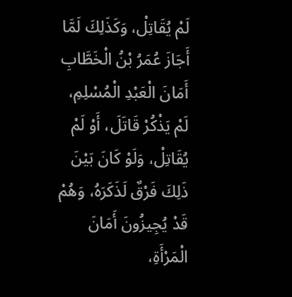لَمْ يُقَاتِلْ، وَكَذَلِكَ لَمَّا أَجَازَ عُمَرُ بْنُ الْخَطَّابِ أَمَانَ الْعَبْدِ الْمُسْلِمِ، لَمْ يَذْكُرْ قَاتَلَ، أَوْ لَمْ يُقَاتِلْ، وَلَوْ كَانَ بَيْنَ ذَلِكَ فَرْقٌ لَذَكَرَهُ، وَهُمْ قَدْ يُجِيزُونَ أَمَانَ الْمَرْأَةِ،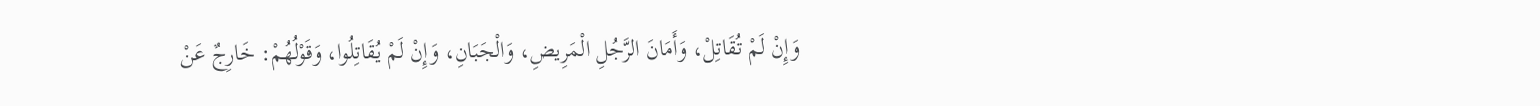وَإِنْ لَمْ تُقَاتِلْ، وَأَمَانَ الرَّجُلِ الْمَرِيضِ، وَالْجَبَانِ، وَإِنْ لَمْ يُقَاتِلُوا، وَقَوْلُهُمْ: خَارِجٌ عَنْ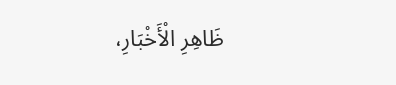ظَاهِرِ الْأَخْبَارِ،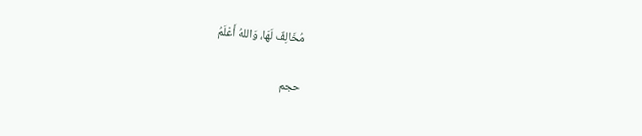مُخَالِفٌ لَهَا، وَاللهُ أَعْلَمُ

حجم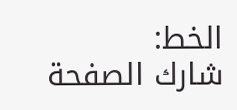الخط:
شارك الصفحة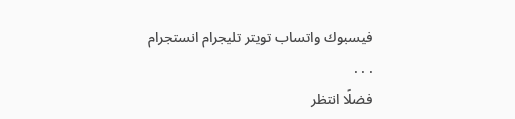فيسبوك واتساب تويتر تليجرام انستجرام
. . .
فضلًا انتظر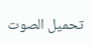تحميل الصوت